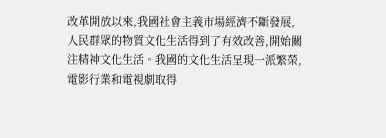改革開放以來,我國社會主義市場經濟不斷發展,人民群眾的物質文化生活得到了有效改善,開始關注精神文化生活。我國的文化生活呈現一派繁榮,電影行業和電視劇取得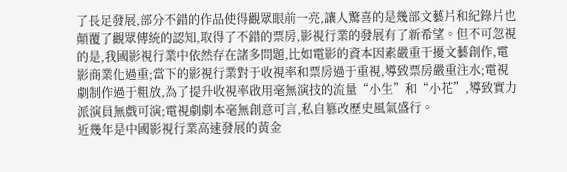了長足發展,部分不錯的作品使得觀眾眼前一亮,讓人驚喜的是幾部文藝片和紀錄片也顛覆了觀眾傳統的認知,取得了不錯的票房,影視行業的發展有了新希望。但不可忽視的是,我國影視行業中依然存在諸多問題,比如電影的資本因素嚴重干擾文藝創作,電影商業化過重;當下的影視行業對于收視率和票房過于重視,導致票房嚴重注水;電視劇制作過于粗放,為了提升收視率啟用毫無演技的流量“小生”和“小花”,導致實力派演員無戲可演;電視劇劇本毫無創意可言,私自篡改歷史風氣盛行。
近幾年是中國影視行業高速發展的黃金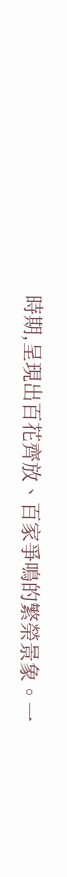時期,呈現出百花齊放、百家爭鳴的繁榮景象。一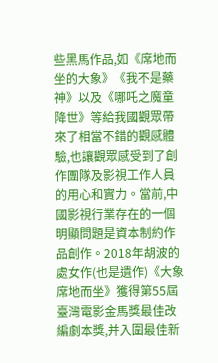些黑馬作品,如《席地而坐的大象》《我不是藥神》以及《哪吒之魔童降世》等給我國觀眾帶來了相當不錯的觀感體驗,也讓觀眾感受到了創作團隊及影視工作人員的用心和實力。當前,中國影視行業存在的一個明顯問題是資本制約作品創作。2018年胡波的處女作(也是遺作)《大象席地而坐》獲得第55屆臺灣電影金馬獎最佳改編劇本獎,并入圍最佳新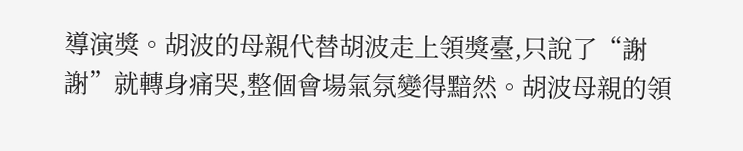導演獎。胡波的母親代替胡波走上領獎臺,只說了“謝謝”就轉身痛哭,整個會場氣氛變得黯然。胡波母親的領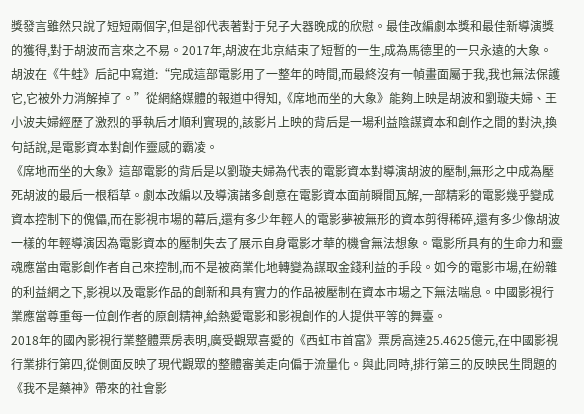獎發言雖然只說了短短兩個字,但是卻代表著對于兒子大器晚成的欣慰。最佳改編劇本獎和最佳新導演獎的獲得,對于胡波而言來之不易。2017年,胡波在北京結束了短暫的一生,成為馬德里的一只永遠的大象。胡波在《牛蛙》后記中寫道:“完成這部電影用了一整年的時間,而最終沒有一幀畫面屬于我,我也無法保護它,它被外力消解掉了。”從網絡媒體的報道中得知,《席地而坐的大象》能夠上映是胡波和劉璇夫婦、王小波夫婦經歷了激烈的爭執后才順利實現的,該影片上映的背后是一場利益陰謀資本和創作之間的對決,換句話說,是電影資本對創作靈感的霸凌。
《席地而坐的大象》這部電影的背后是以劉璇夫婦為代表的電影資本對導演胡波的壓制,無形之中成為壓死胡波的最后一根稻草。劇本改編以及導演諸多創意在電影資本面前瞬間瓦解,一部精彩的電影幾乎變成資本控制下的傀儡,而在影視市場的幕后,還有多少年輕人的電影夢被無形的資本剪得稀碎,還有多少像胡波一樣的年輕導演因為電影資本的壓制失去了展示自身電影才華的機會無法想象。電影所具有的生命力和靈魂應當由電影創作者自己來控制,而不是被商業化地轉變為謀取金錢利益的手段。如今的電影市場,在紛雜的利益網之下,影視以及電影作品的創新和具有實力的作品被壓制在資本市場之下無法喘息。中國影視行業應當尊重每一位創作者的原創精神,給熱愛電影和影視創作的人提供平等的舞臺。
2018年的國內影視行業整體票房表明,廣受觀眾喜愛的《西虹市首富》票房高達25.4625億元,在中國影視行業排行第四,從側面反映了現代觀眾的整體審美走向偏于流量化。與此同時,排行第三的反映民生問題的《我不是藥神》帶來的社會影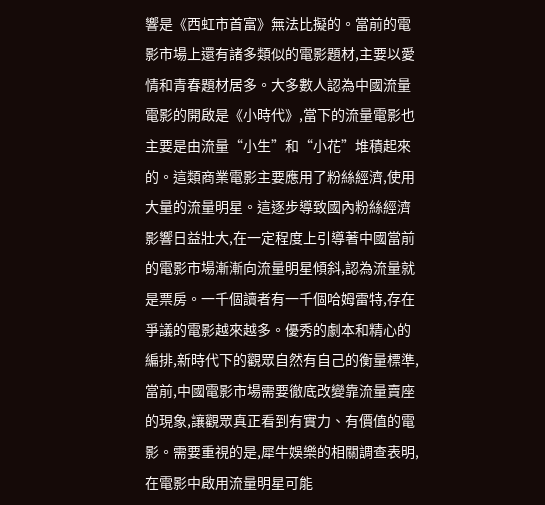響是《西虹市首富》無法比擬的。當前的電影市場上還有諸多類似的電影題材,主要以愛情和青春題材居多。大多數人認為中國流量電影的開啟是《小時代》,當下的流量電影也主要是由流量“小生”和“小花”堆積起來的。這類商業電影主要應用了粉絲經濟,使用大量的流量明星。這逐步導致國內粉絲經濟影響日益壯大,在一定程度上引導著中國當前的電影市場漸漸向流量明星傾斜,認為流量就是票房。一千個讀者有一千個哈姆雷特,存在爭議的電影越來越多。優秀的劇本和精心的編排,新時代下的觀眾自然有自己的衡量標準,當前,中國電影市場需要徹底改變靠流量賣座的現象,讓觀眾真正看到有實力、有價值的電影。需要重視的是,犀牛娛樂的相關調查表明,在電影中啟用流量明星可能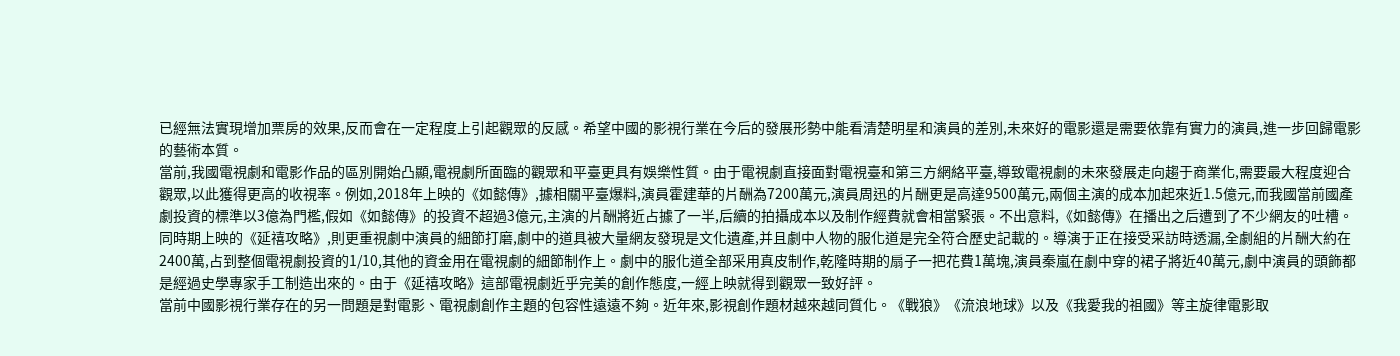已經無法實現增加票房的效果,反而會在一定程度上引起觀眾的反感。希望中國的影視行業在今后的發展形勢中能看清楚明星和演員的差別,未來好的電影還是需要依靠有實力的演員,進一步回歸電影的藝術本質。
當前,我國電視劇和電影作品的區別開始凸顯,電視劇所面臨的觀眾和平臺更具有娛樂性質。由于電視劇直接面對電視臺和第三方網絡平臺,導致電視劇的未來發展走向趨于商業化,需要最大程度迎合觀眾,以此獲得更高的收視率。例如,2018年上映的《如懿傳》,據相關平臺爆料,演員霍建華的片酬為7200萬元,演員周迅的片酬更是高達9500萬元,兩個主演的成本加起來近1.5億元,而我國當前國產劇投資的標準以3億為門檻,假如《如懿傳》的投資不超過3億元,主演的片酬將近占據了一半,后續的拍攝成本以及制作經費就會相當緊張。不出意料,《如懿傳》在播出之后遭到了不少網友的吐槽。同時期上映的《延禧攻略》,則更重視劇中演員的細節打磨,劇中的道具被大量網友發現是文化遺產,并且劇中人物的服化道是完全符合歷史記載的。導演于正在接受采訪時透漏,全劇組的片酬大約在2400萬,占到整個電視劇投資的1/10,其他的資金用在電視劇的細節制作上。劇中的服化道全部采用真皮制作,乾隆時期的扇子一把花費1萬塊,演員秦嵐在劇中穿的裙子將近40萬元,劇中演員的頭飾都是經過史學專家手工制造出來的。由于《延禧攻略》這部電視劇近乎完美的創作態度,一經上映就得到觀眾一致好評。
當前中國影視行業存在的另一問題是對電影、電視劇創作主題的包容性遠遠不夠。近年來,影視創作題材越來越同質化。《戰狼》《流浪地球》以及《我愛我的祖國》等主旋律電影取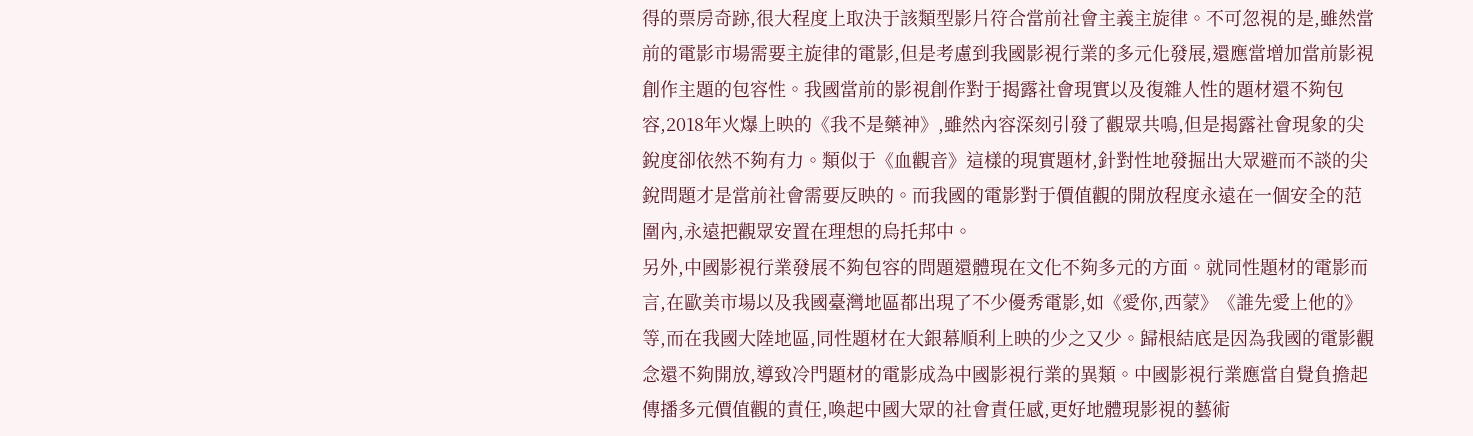得的票房奇跡,很大程度上取決于該類型影片符合當前社會主義主旋律。不可忽視的是,雖然當前的電影市場需要主旋律的電影,但是考慮到我國影視行業的多元化發展,還應當增加當前影視創作主題的包容性。我國當前的影視創作對于揭露社會現實以及復雜人性的題材還不夠包容,2018年火爆上映的《我不是藥神》,雖然內容深刻引發了觀眾共鳴,但是揭露社會現象的尖銳度卻依然不夠有力。類似于《血觀音》這樣的現實題材,針對性地發掘出大眾避而不談的尖銳問題才是當前社會需要反映的。而我國的電影對于價值觀的開放程度永遠在一個安全的范圍內,永遠把觀眾安置在理想的烏托邦中。
另外,中國影視行業發展不夠包容的問題還體現在文化不夠多元的方面。就同性題材的電影而言,在歐美市場以及我國臺灣地區都出現了不少優秀電影,如《愛你,西蒙》《誰先愛上他的》等,而在我國大陸地區,同性題材在大銀幕順利上映的少之又少。歸根結底是因為我國的電影觀念還不夠開放,導致冷門題材的電影成為中國影視行業的異類。中國影視行業應當自覺負擔起傳播多元價值觀的責任,喚起中國大眾的社會責任感,更好地體現影視的藝術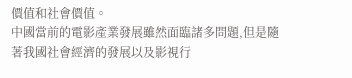價值和社會價值。
中國當前的電影產業發展雖然面臨諸多問題,但是隨著我國社會經濟的發展以及影視行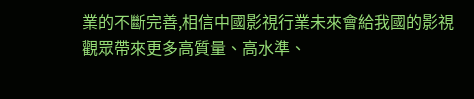業的不斷完善,相信中國影視行業未來會給我國的影視觀眾帶來更多高質量、高水準、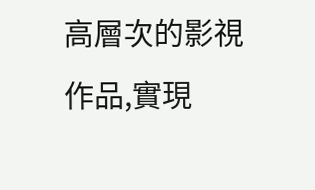高層次的影視作品,實現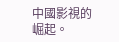中國影視的崛起。